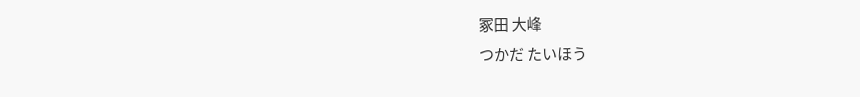冢田 大峰
つかだ たいほう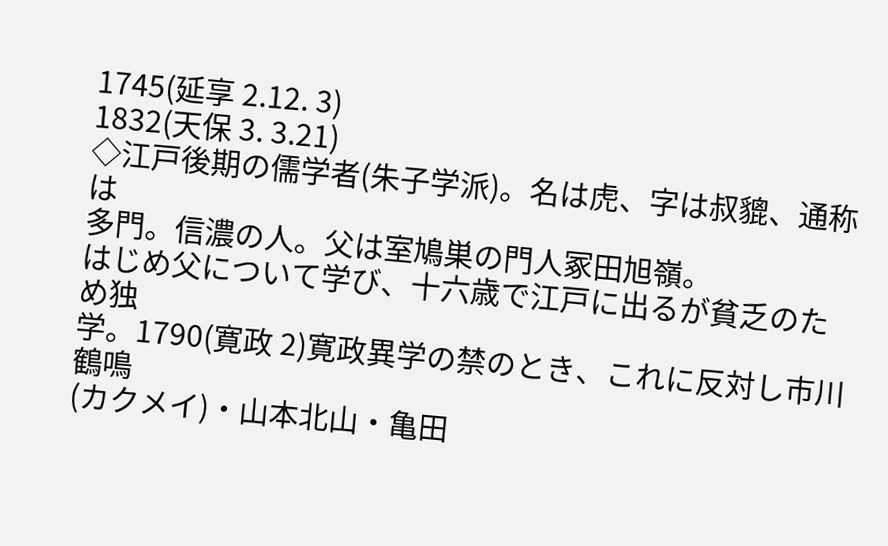1745(延享 2.12. 3)
1832(天保 3. 3.21)
◇江戸後期の儒学者(朱子学派)。名は虎、字は叔貔、通称は
多門。信濃の人。父は室鳩巣の門人冢田旭嶺。
はじめ父について学び、十六歳で江戸に出るが貧乏のため独
学。1790(寛政 2)寛政異学の禁のとき、これに反対し市川鶴鳴
(カクメイ)・山本北山・亀田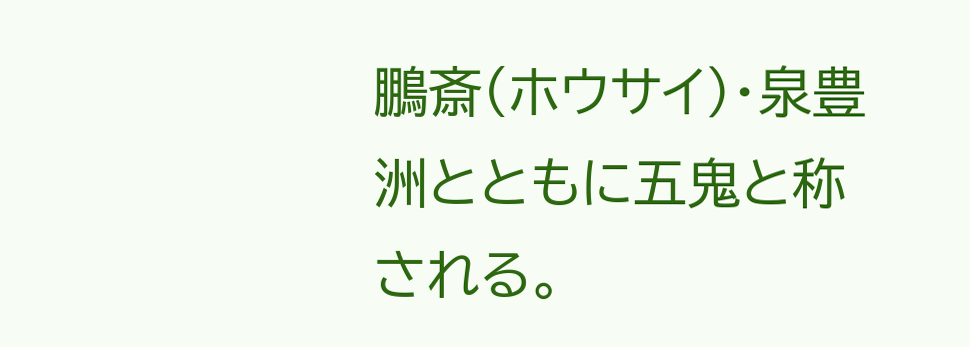鵬斎(ホウサイ)・泉豊洲とともに五鬼と称
される。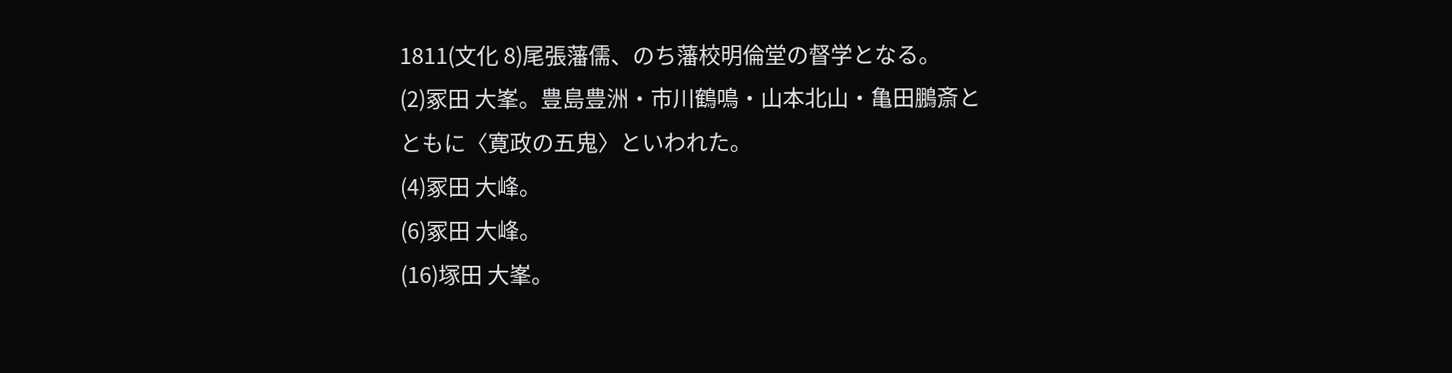1811(文化 8)尾張藩儒、のち藩校明倫堂の督学となる。
(2)冢田 大峯。豊島豊洲・市川鶴鳴・山本北山・亀田鵬斎と
ともに〈寛政の五鬼〉といわれた。
(4)冢田 大峰。
(6)冢田 大峰。
(16)塚田 大峯。